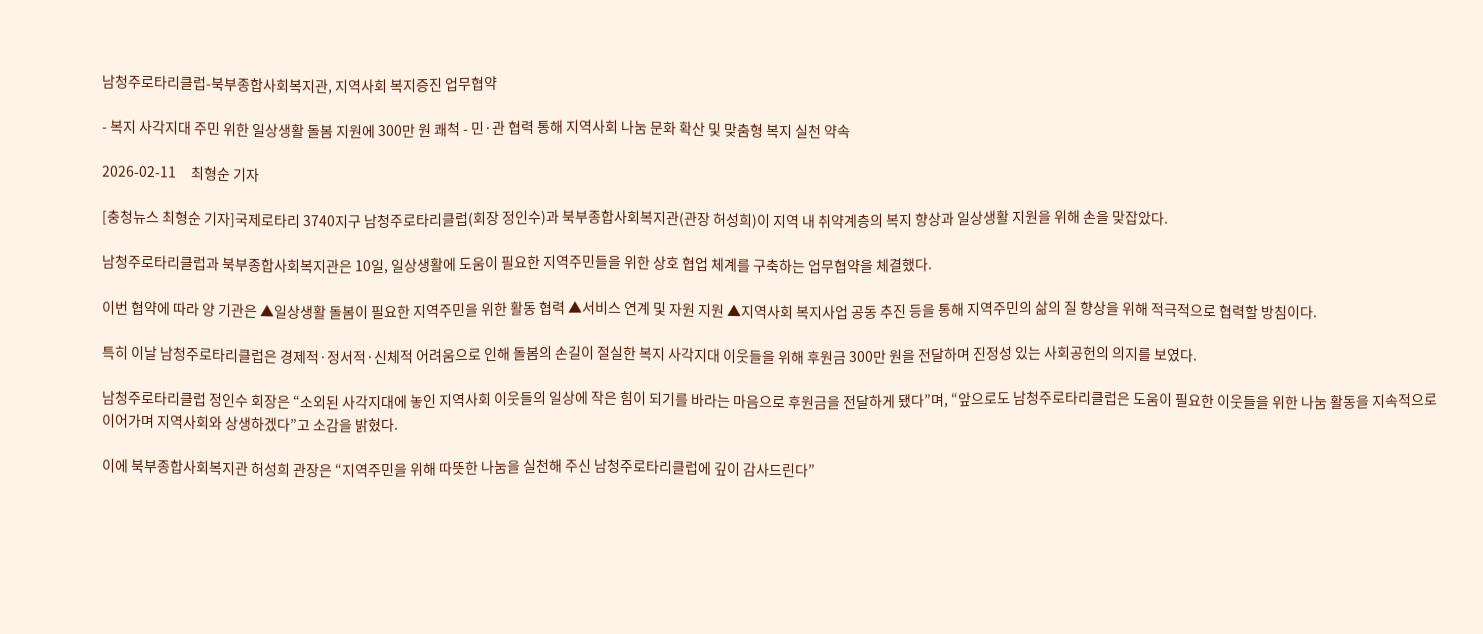남청주로타리클럽-북부종합사회복지관, 지역사회 복지증진 업무협약

- 복지 사각지대 주민 위한 일상생활 돌봄 지원에 300만 원 쾌척 - 민·관 협력 통해 지역사회 나눔 문화 확산 및 맞춤형 복지 실천 약속

2026-02-11     최형순 기자

[충청뉴스 최형순 기자]국제로타리 3740지구 남청주로타리클럽(회장 정인수)과 북부종합사회복지관(관장 허성희)이 지역 내 취약계층의 복지 향상과 일상생활 지원을 위해 손을 맞잡았다.

남청주로타리클럽과 북부종합사회복지관은 10일, 일상생활에 도움이 필요한 지역주민들을 위한 상호 협업 체계를 구축하는 업무협약을 체결했다.

이번 협약에 따라 양 기관은 ▲일상생활 돌봄이 필요한 지역주민을 위한 활동 협력 ▲서비스 연계 및 자원 지원 ▲지역사회 복지사업 공동 추진 등을 통해 지역주민의 삶의 질 향상을 위해 적극적으로 협력할 방침이다.

특히 이날 남청주로타리클럽은 경제적·정서적·신체적 어려움으로 인해 돌봄의 손길이 절실한 복지 사각지대 이웃들을 위해 후원금 300만 원을 전달하며 진정성 있는 사회공헌의 의지를 보였다.

남청주로타리클럽 정인수 회장은 “소외된 사각지대에 놓인 지역사회 이웃들의 일상에 작은 힘이 되기를 바라는 마음으로 후원금을 전달하게 됐다”며, “앞으로도 남청주로타리클럽은 도움이 필요한 이웃들을 위한 나눔 활동을 지속적으로 이어가며 지역사회와 상생하겠다”고 소감을 밝혔다.

이에 북부종합사회복지관 허성희 관장은 “지역주민을 위해 따뜻한 나눔을 실천해 주신 남청주로타리클럽에 깊이 감사드린다”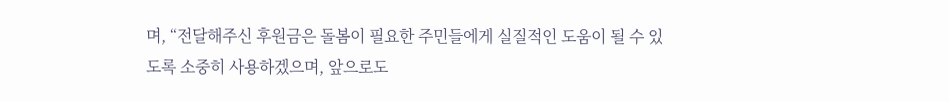며, “전달해주신 후원금은 돌봄이 필요한 주민들에게 실질적인 도움이 될 수 있도록 소중히 사용하겠으며, 앞으로도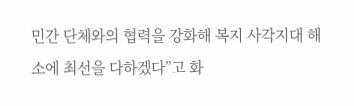민간 단체와의 협력을 강화해 복지 사각지대 해소에 최선을 다하겠다”고 화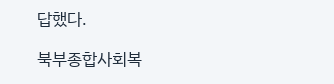답했다.

북부종합사회복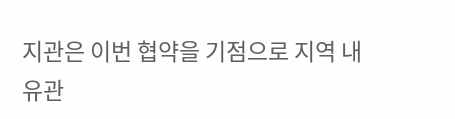지관은 이번 협약을 기점으로 지역 내 유관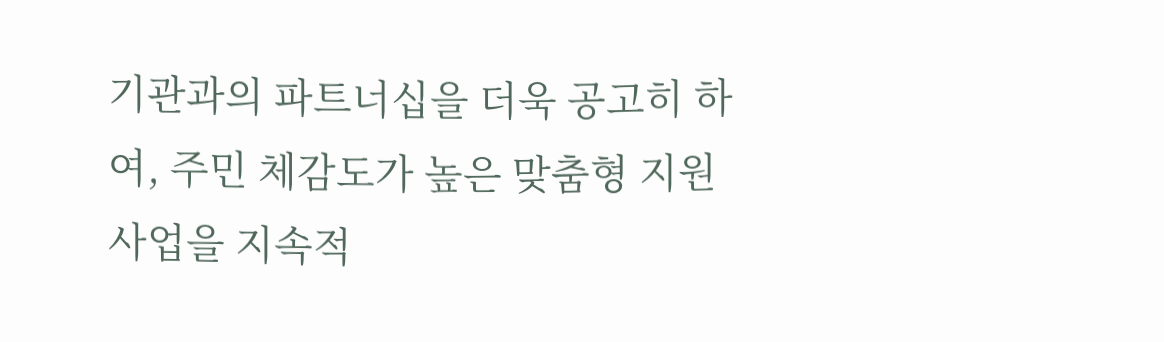기관과의 파트너십을 더욱 공고히 하여, 주민 체감도가 높은 맞춤형 지원 사업을 지속적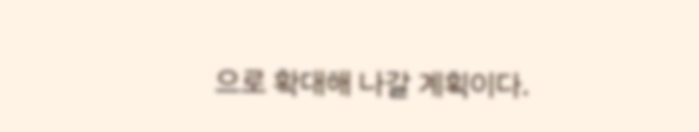으로 확대해 나갈 계획이다.